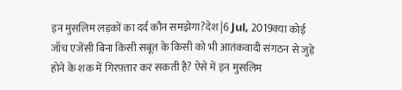इन मुसलिम लड़कों का दर्द कौन समझेगा?देश|6 Jul, 2019क्या कोई जाँच एजेंसी बिना किसी सबूत के किसी को भी आतंकवादी संगठन से जुड़े होने के शक में गिरफ़्तार कर सकती है? ऐसे में इन मुसलिम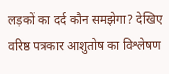लड़कों का दर्द कौन समझेगा? देखिए वरिष्ठ पत्रकार आशुतोष का विश्लेषण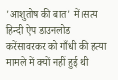'आशुतोष की बात' में।सत्य हिन्दी ऐप डाउनलोड करेंसावरकर को गाँधी की हत्या मामले में क्यों नहीं हुई थी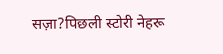सज़ा?पिछली स्टोरी नेहरू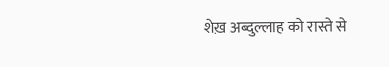शेख़ अब्दुल्लाह को रास्ते से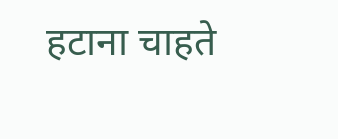हटाना चाहते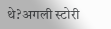थे?अगली स्टोरी